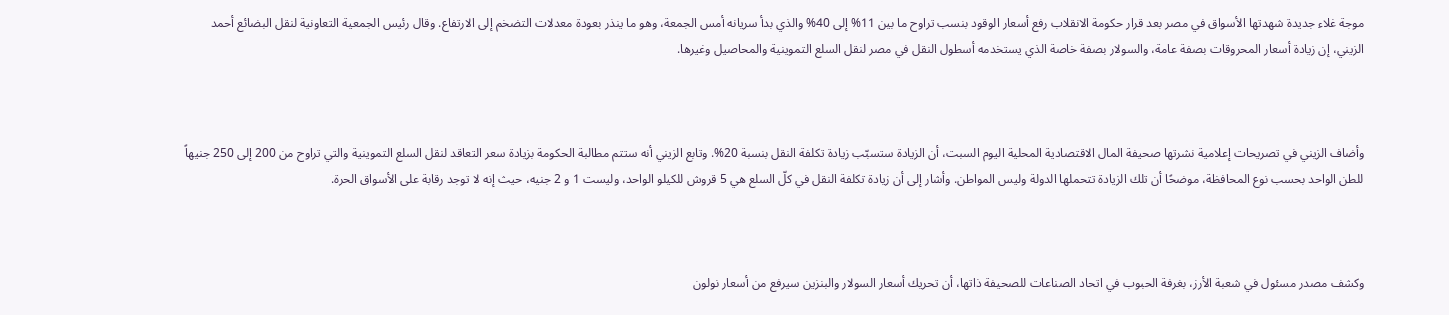موجة غلاء جديدة شهدتها الأسواق في مصر بعد قرار حكومة الانقلاب رفع أسعار الوقود بنسب تراوح ما بين 11% إلى 40% والذي بدأ سريانه أمس الجمعة، وهو ما ينذر بعودة معدلات التضخم إلى الارتفاع. وقال رئيس الجمعية التعاونية لنقل البضائع أحمد الزيني، إن زيادة أسعار المحروقات بصفة عامة، والسولار بصفة خاصة الذي يستخدمه أسطول النقل في مصر لنقل السلع التموينية والمحاصيل وغيرها.



وأضاف الزيني في تصريحات إعلامية نشرتها صحيفة المال الاقتصادية المحلية اليوم السبت، أن الزيادة ستسبّب زيادة تكلفة النقل بنسبة 20%. وتابع الزيني أنه ستتم مطالبة الحكومة بزيادة سعر التعاقد لنقل السلع التموينية والتي تراوح من 200 إلى 250 جنيهاً للطن الواحد بحسب نوع المحافظة، موضحًا أن تلك الزيادة تتحملها الدولة وليس المواطن. وأشار إلى أن زيادة تكلفة النقل في كلّ السلع هي 5 قروش للكيلو الواحد، وليست 1 و 2 جنيه، حيث إنه لا توجد رقابة على الأسواق الحرة.



وكشف مصدر مسئول في شعبة الأرز، بغرفة الحبوب في اتحاد الصناعات للصحيفة ذاتها، أن تحريك أسعار السولار والبنزين سيرفع من أسعار نولون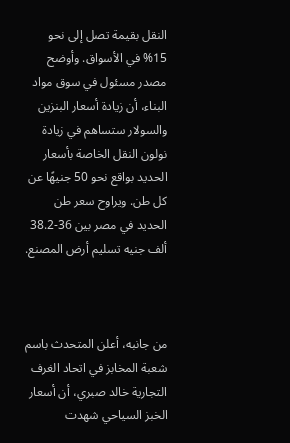النقل بقيمة تصل إلى نحو 15% في الأسواق. وأوضح مصدر مسئول في سوق مواد البناء، أن زيادة أسعار البنزين والسولار ستساهم في زيادة نولون النقل الخاصة بأسعار الحديد بواقع نحو 50 جنيهًا عن كل طن. ويراوح سعر طن الحديد في مصر بين 36-38.2 ألف جنيه تسليم أرض المصنع.



من جانبه، أعلن المتحدث باسم شعبة المخابز في اتحاد الغرف التجارية خالد صبري، أن أسعار الخبز السياحي شهدت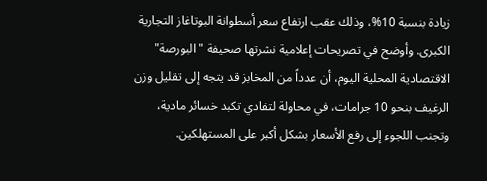زيادة بنسبة 10%، وذلك عقب ارتفاع سعر أسطوانة البوتاغاز التجارية الكبرى. وأوضح في تصريحات إعلامية نشرتها صحيفة "البورصة" الاقتصادية المحلية اليوم، أن عدداً من المخابز قد يتجه إلى تقليل وزن الرغيف بنحو 10 جرامات، في محاولة لتفادي تكبد خسائر مادية، وتجنب اللجوء إلى رفع الأسعار بشكل أكبر على المستهلكين.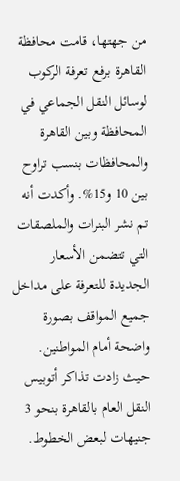من جهتها، قامت محافظة القاهرة برفع تعرفة الركوب لوسائل النقل الجماعي في المحافظة وبين القاهرة والمحافظات بنسب تراوح بين 10 و15%. وأكدت أنه تم نشر البنرات والملصقات التي تتضمن الأسعار الجديدة للتعرفة على مداخل جميع المواقف بصورة واضحة أمام المواطنين. حيث زادت تذاكر أتوبيس النقل العام بالقاهرة بنحو 3 جنيهات لبعض الخطوط.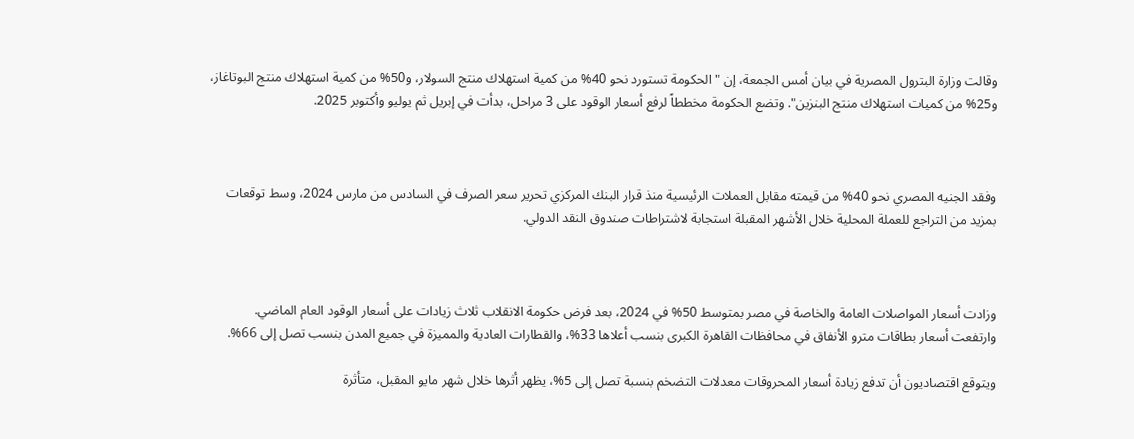وقالت وزارة البترول المصرية في بيان أمس الجمعة، إن " الحكومة تستورد نحو 40% من كمية استهلاك منتج السولار، و50% من كمية استهلاك منتج البوتاغاز، و25% من كميات استهلاك منتج البنزين". وتضع الحكومة مخططاً لرفع أسعار الوقود على 3 مراحل، بدأت في إبريل ثم يوليو وأكتوبر 2025.



وفقد الجنيه المصري نحو 40% من قيمته مقابل العملات الرئيسية منذ قرار البنك المركزي تحرير سعر الصرف في السادس من مارس 2024، وسط توقعات بمزيد من التراجع للعملة المحلية خلال الأشهر المقبلة استجابة لاشتراطات صندوق النقد الدولي.



وزادت أسعار المواصلات العامة والخاصة في مصر بمتوسط 50% في 2024، بعد فرض حكومة الانقلاب ثلاث زيادات على أسعار الوقود العام الماضي. وارتفعت أسعار بطاقات مترو الأنفاق في محافظات القاهرة الكبرى بنسب أعلاها 33%، والقطارات العادية والمميزة في جميع المدن بنسب تصل إلى 66%.

ويتوقع اقتصاديون أن تدفع زيادة أسعار المحروقات معدلات التضخم بنسبة تصل إلى 5%، يظهر أثرها خلال شهر مايو المقبل، متأثرة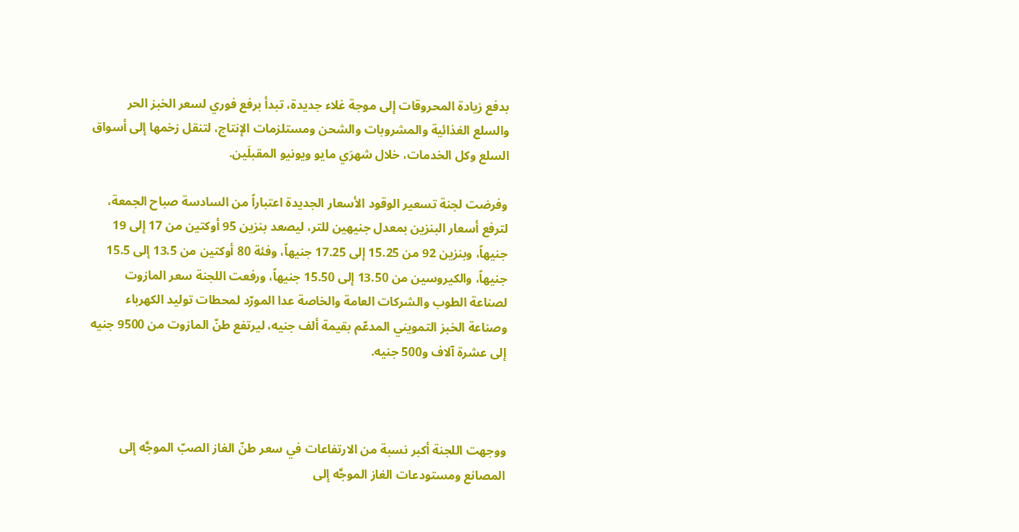بدفع زيادة المحروقات إلى موجة غلاء جديدة، تبدأ برفع فوري لسعر الخبز الحر والسلع الغذائية والمشروبات والشحن ومستلزمات الإنتاج، لتنقل زخمها إلى أسواق السلع وكل الخدمات، خلال شهرَي مايو ويونيو المقبلَين.

وفرضت لجنة تسعير الوقود الأسعار الجديدة اعتباراً من السادسة صباح الجمعة، لترفع أسعار البنزين بمعدل جنيهين للتر، ليصعد بنزين 95 أوكتين من 17 إلى 19 جنيهاً، وبنزين 92 من 15.25 إلى 17.25 جنيهاً، وفئة 80 أوكتين من 13.5 إلى 15.5 جنيهاً، والكيروسين من 13.50 إلى 15.50 جنيهاً، ورفعت اللجنة سعر المازوت لصناعة الطوب والشركات العامة والخاصة عدا المورّد لمحطات توليد الكهرباء وصناعة الخبز التمويني المدعّم بقيمة ألف جنيه، ليرتفع طنّ المازوت من 9500 جنيه إلى عشرة آلاف و500 جنيه.



ووجهت اللجنة أكبر نسبة من الارتفاعات في سعر طنّ الغاز الصبّ الموجَّه إلى المصانع ومستودعات الغاز الموجَّه إلى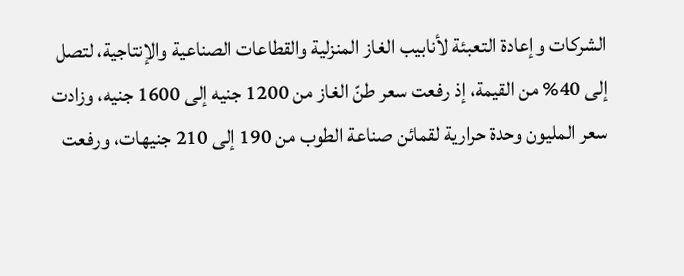الشركات وإعادة التعبئة لأنابيب الغاز المنزلية والقطاعات الصناعية والإنتاجية، لتصل إلى 40% من القيمة، إذ رفعت سعر طنّ الغاز من 1200 جنيه إلى 1600 جنيه، وزادت سعر المليون وحدة حرارية لقمائن صناعة الطوب من 190 إلى 210 جنيهات، ورفعت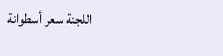اللجنة سعر أسطوانة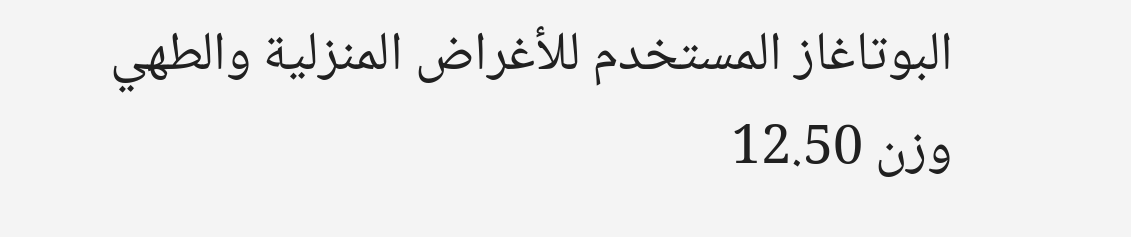البوتاغاز المستخدم للأغراض المنزلية والطهي وزن 12.50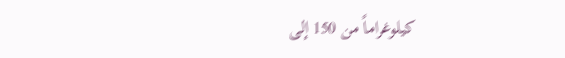كيلوغراماً من 150 إلى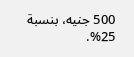500 جنيه، بنسبة 25%.